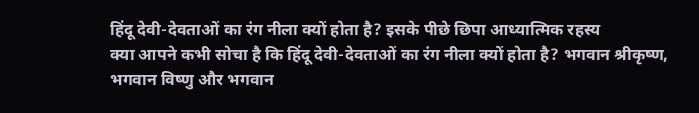हिंदू देवी-देवताओं का रंग नीला क्यों होता है? इसके पीछे छिपा आध्यात्मिक रहस्य
क्या आपने कभी सोचा है कि हिंदू देवी-देवताओं का रंग नीला क्यों होता है? भगवान श्रीकृष्ण, भगवान विष्णु और भगवान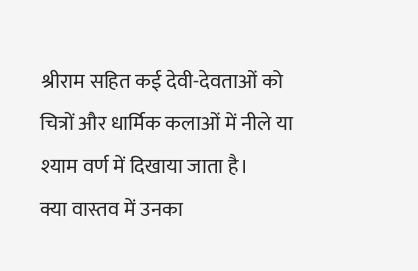श्रीराम सहित कई देवी-देवताओं को चित्रों और धार्मिक कलाओं में नीले या श्याम वर्ण में दिखाया जाता है।
क्या वास्तव में उनका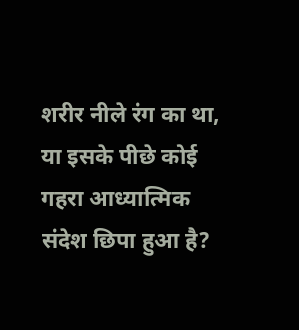शरीर नीले रंग का था, या इसके पीछे कोई गहरा आध्यात्मिक संदेश छिपा हुआ है?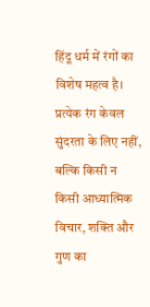हिंदू धर्म में रंगों का विशेष महत्व है। प्रत्येक रंग केवल सुंदरता के लिए नहीं, बल्कि किसी न किसी आध्यात्मिक विचार, शक्ति और गुण का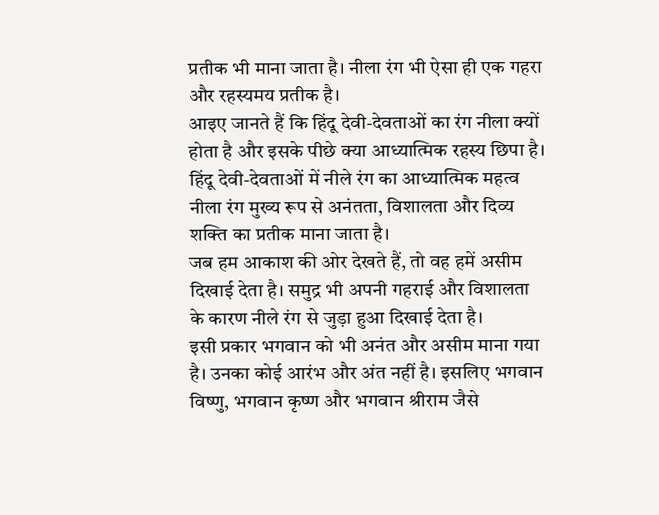प्रतीक भी माना जाता है। नीला रंग भी ऐसा ही एक गहरा और रहस्यमय प्रतीक है।
आइए जानते हैं कि हिंदू देवी-देवताओं का रंग नीला क्यों होता है और इसके पीछे क्या आध्यात्मिक रहस्य छिपा है।
हिंदू देवी-देवताओं में नीले रंग का आध्यात्मिक महत्व
नीला रंग मुख्य रूप से अनंतता, विशालता और दिव्य शक्ति का प्रतीक माना जाता है।
जब हम आकाश की ओर देखते हैं, तो वह हमें असीम दिखाई देता है। समुद्र भी अपनी गहराई और विशालता के कारण नीले रंग से जुड़ा हुआ दिखाई देता है।
इसी प्रकार भगवान को भी अनंत और असीम माना गया है। उनका कोई आरंभ और अंत नहीं है। इसलिए भगवान विष्णु, भगवान कृष्ण और भगवान श्रीराम जैसे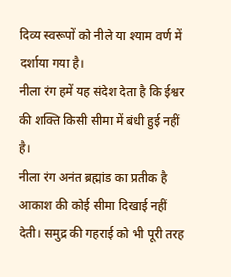दिव्य स्वरूपों को नीले या श्याम वर्ण में दर्शाया गया है।
नीला रंग हमें यह संदेश देता है कि ईश्वर की शक्ति किसी सीमा में बंधी हुई नहीं है।
नीला रंग अनंत ब्रह्मांड का प्रतीक है
आकाश की कोई सीमा दिखाई नहीं देती। समुद्र की गहराई को भी पूरी तरह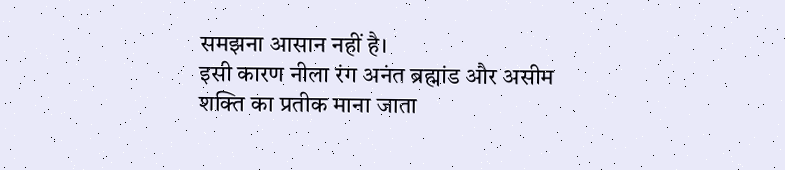समझना आसान नहीं है।
इसी कारण नीला रंग अनंत ब्रह्मांड और असीम शक्ति का प्रतीक माना जाता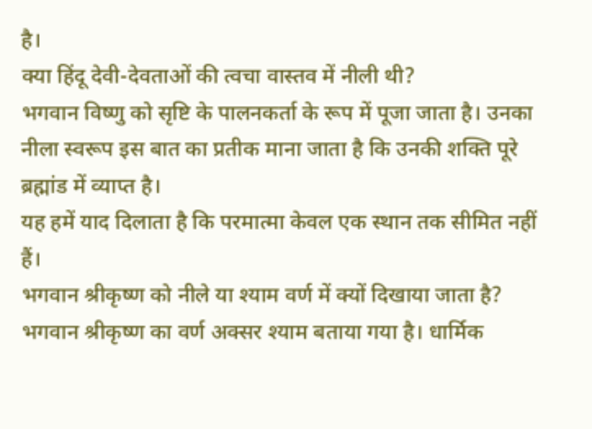है।
क्या हिंदू देवी-देवताओं की त्वचा वास्तव में नीली थी?
भगवान विष्णु को सृष्टि के पालनकर्ता के रूप में पूजा जाता है। उनका नीला स्वरूप इस बात का प्रतीक माना जाता है कि उनकी शक्ति पूरे ब्रह्मांड में व्याप्त है।
यह हमें याद दिलाता है कि परमात्मा केवल एक स्थान तक सीमित नहीं हैं।
भगवान श्रीकृष्ण को नीले या श्याम वर्ण में क्यों दिखाया जाता है?
भगवान श्रीकृष्ण का वर्ण अक्सर श्याम बताया गया है। धार्मिक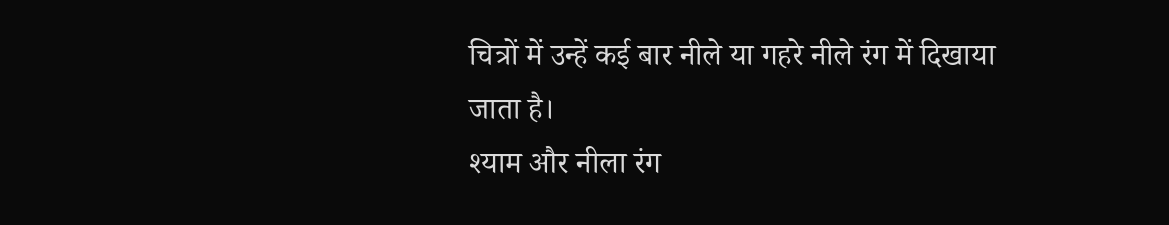चित्रों में उन्हें कई बार नीले या गहरे नीले रंग में दिखाया जाता है।
श्याम और नीला रंग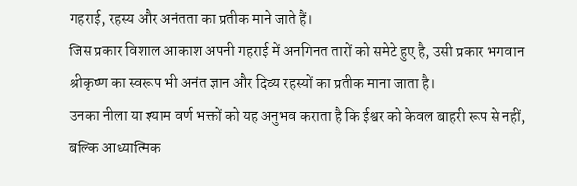गहराई, रहस्य और अनंतता का प्रतीक माने जाते हैं।
जिस प्रकार विशाल आकाश अपनी गहराई में अनगिनत तारों को समेटे हुए है, उसी प्रकार भगवान श्रीकृष्ण का स्वरूप भी अनंत ज्ञान और दिव्य रहस्यों का प्रतीक माना जाता है।
उनका नीला या श्याम वर्ण भक्तों को यह अनुभव कराता है कि ईश्वर को केवल बाहरी रूप से नहीं, बल्कि आध्यात्मिक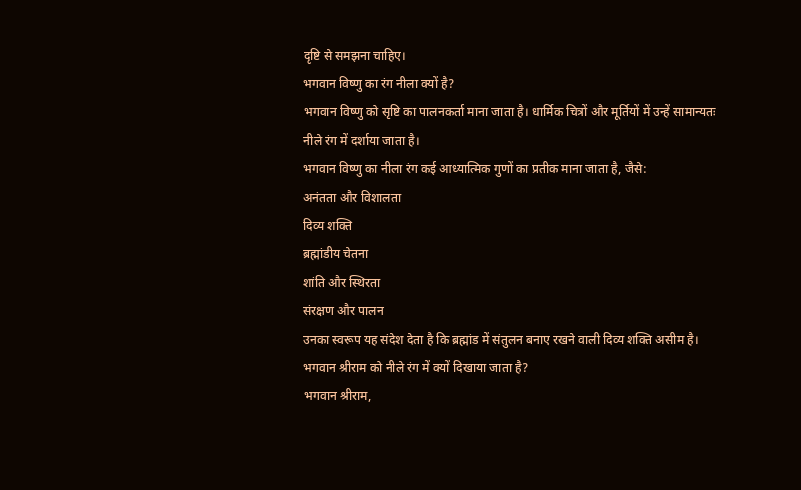दृष्टि से समझना चाहिए।
भगवान विष्णु का रंग नीला क्यों है?
भगवान विष्णु को सृष्टि का पालनकर्ता माना जाता है। धार्मिक चित्रों और मूर्तियों में उन्हें सामान्यतः नीले रंग में दर्शाया जाता है।
भगवान विष्णु का नीला रंग कई आध्यात्मिक गुणों का प्रतीक माना जाता है, जैसे:
अनंतता और विशालता
दिव्य शक्ति
ब्रह्मांडीय चेतना
शांति और स्थिरता
संरक्षण और पालन
उनका स्वरूप यह संदेश देता है कि ब्रह्मांड में संतुलन बनाए रखने वाली दिव्य शक्ति असीम है।
भगवान श्रीराम को नीले रंग में क्यों दिखाया जाता है?
भगवान श्रीराम,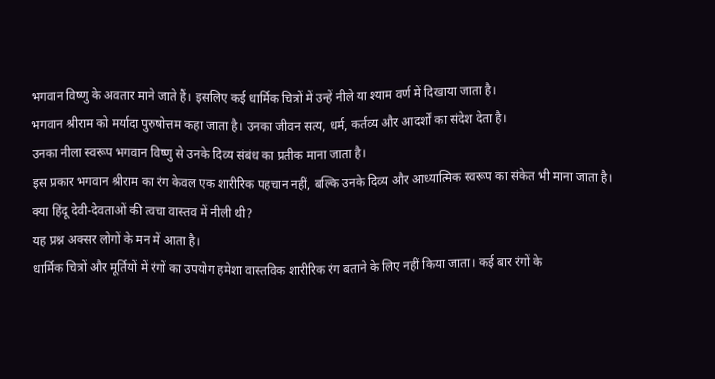भगवान विष्णु के अवतार माने जाते हैं। इसलिए कई धार्मिक चित्रों में उन्हें नीले या श्याम वर्ण में दिखाया जाता है।
भगवान श्रीराम को मर्यादा पुरुषोत्तम कहा जाता है। उनका जीवन सत्य, धर्म, कर्तव्य और आदर्शों का संदेश देता है।
उनका नीला स्वरूप भगवान विष्णु से उनके दिव्य संबंध का प्रतीक माना जाता है।
इस प्रकार भगवान श्रीराम का रंग केवल एक शारीरिक पहचान नहीं, बल्कि उनके दिव्य और आध्यात्मिक स्वरूप का संकेत भी माना जाता है।
क्या हिंदू देवी-देवताओं की त्वचा वास्तव में नीली थी?
यह प्रश्न अक्सर लोगों के मन में आता है।
धार्मिक चित्रों और मूर्तियों में रंगों का उपयोग हमेशा वास्तविक शारीरिक रंग बताने के लिए नहीं किया जाता। कई बार रंगों के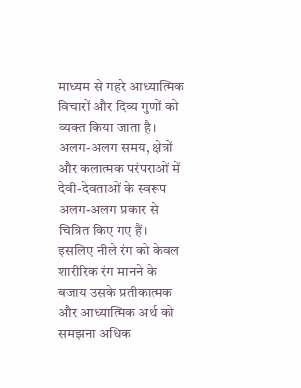माध्यम से गहरे आध्यात्मिक विचारों और दिव्य गुणों को व्यक्त किया जाता है।
अलग-अलग समय, क्षेत्रों और कलात्मक परंपराओं में देवी-देवताओं के स्वरूप अलग-अलग प्रकार से चित्रित किए गए हैं।
इसलिए नीले रंग को केवल शारीरिक रंग मानने के बजाय उसके प्रतीकात्मक और आध्यात्मिक अर्थ को समझना अधिक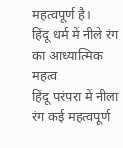महत्वपूर्ण है।
हिंदू धर्म में नीले रंग का आध्यात्मिक महत्व
हिंदू परंपरा में नीला रंग कई महत्वपूर्ण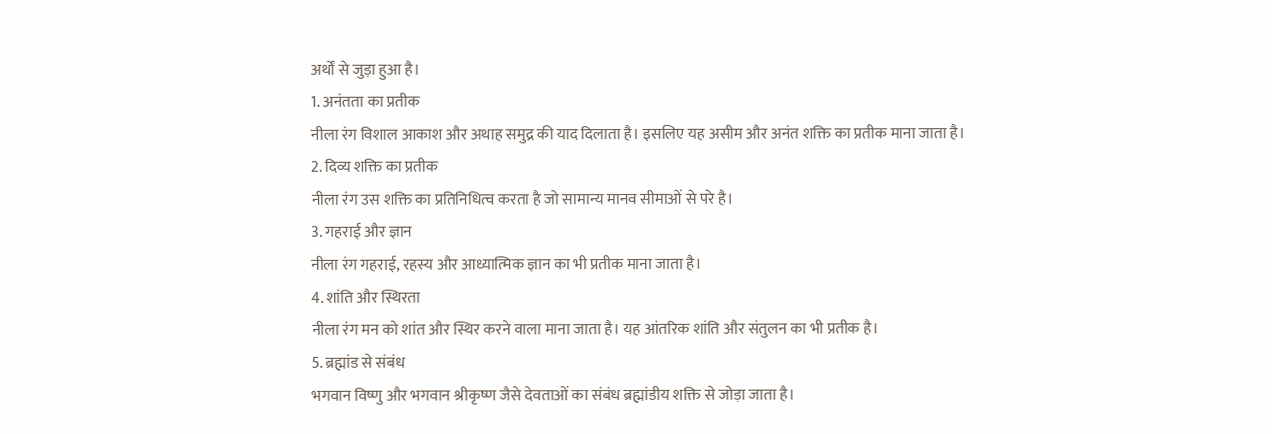अर्थों से जुड़ा हुआ है।
1. अनंतता का प्रतीक
नीला रंग विशाल आकाश और अथाह समुद्र की याद दिलाता है। इसलिए यह असीम और अनंत शक्ति का प्रतीक माना जाता है।
2. दिव्य शक्ति का प्रतीक
नीला रंग उस शक्ति का प्रतिनिधित्व करता है जो सामान्य मानव सीमाओं से परे है।
3. गहराई और ज्ञान
नीला रंग गहराई, रहस्य और आध्यात्मिक ज्ञान का भी प्रतीक माना जाता है।
4. शांति और स्थिरता
नीला रंग मन को शांत और स्थिर करने वाला माना जाता है। यह आंतरिक शांति और संतुलन का भी प्रतीक है।
5. ब्रह्मांड से संबंध
भगवान विष्णु और भगवान श्रीकृष्ण जैसे देवताओं का संबंध ब्रह्मांडीय शक्ति से जोड़ा जाता है।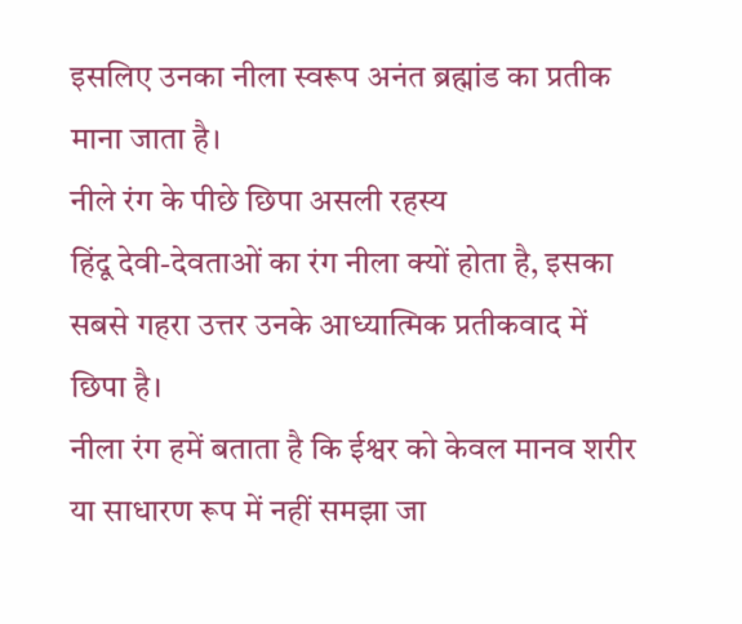इसलिए उनका नीला स्वरूप अनंत ब्रह्मांड का प्रतीक माना जाता है।
नीले रंग के पीछे छिपा असली रहस्य
हिंदू देवी-देवताओं का रंग नीला क्यों होता है, इसका सबसे गहरा उत्तर उनके आध्यात्मिक प्रतीकवाद में छिपा है।
नीला रंग हमें बताता है कि ईश्वर को केवल मानव शरीर या साधारण रूप में नहीं समझा जा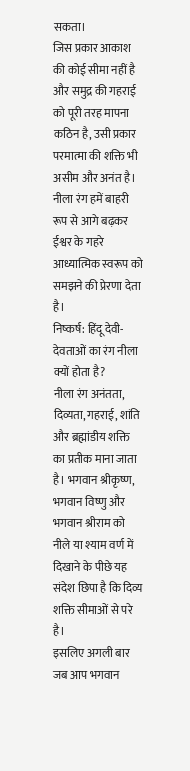सकता।
जिस प्रकार आकाश की कोई सीमा नहीं है और समुद्र की गहराई को पूरी तरह मापना कठिन है, उसी प्रकार परमात्मा की शक्ति भी असीम और अनंत है।
नीला रंग हमें बाहरी रूप से आगे बढ़कर ईश्वर के गहरे आध्यात्मिक स्वरूप को समझने की प्रेरणा देता है।
निष्कर्ष: हिंदू देवी-देवताओं का रंग नीला क्यों होता है?
नीला रंग अनंतता, दिव्यता, गहराई, शांति और ब्रह्मांडीय शक्ति का प्रतीक माना जाता है। भगवान श्रीकृष्ण, भगवान विष्णु और भगवान श्रीराम को नीले या श्याम वर्ण में दिखाने के पीछे यह संदेश छिपा है कि दिव्य शक्ति सीमाओं से परे है।
इसलिए अगली बार जब आप भगवान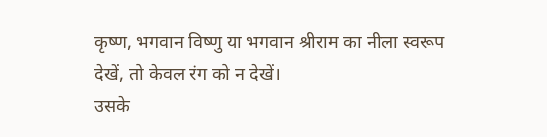कृष्ण, भगवान विष्णु या भगवान श्रीराम का नीला स्वरूप देखें, तो केवल रंग को न देखें।
उसके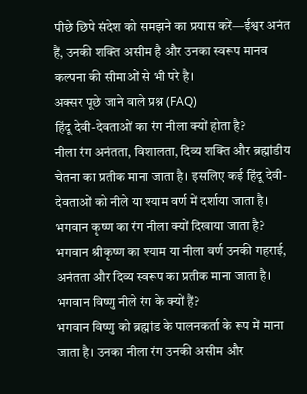पीछे छिपे संदेश को समझने का प्रयास करें—ईश्वर अनंत हैं, उनकी शक्ति असीम है और उनका स्वरूप मानव कल्पना की सीमाओं से भी परे है।
अक्सर पूछे जाने वाले प्रश्न (FAQ)
हिंदू देवी-देवताओं का रंग नीला क्यों होता है?
नीला रंग अनंतता, विशालता, दिव्य शक्ति और ब्रह्मांडीय चेतना का प्रतीक माना जाता है। इसलिए कई हिंदू देवी-देवताओं को नीले या श्याम वर्ण में दर्शाया जाता है।
भगवान कृष्ण का रंग नीला क्यों दिखाया जाता है?
भगवान श्रीकृष्ण का श्याम या नीला वर्ण उनकी गहराई, अनंतता और दिव्य स्वरूप का प्रतीक माना जाता है।
भगवान विष्णु नीले रंग के क्यों हैं?
भगवान विष्णु को ब्रह्मांड के पालनकर्ता के रूप में माना जाता है। उनका नीला रंग उनकी असीम और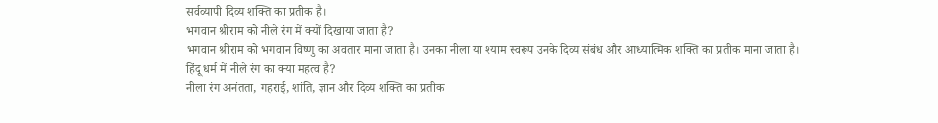सर्वव्यापी दिव्य शक्ति का प्रतीक है।
भगवान श्रीराम को नीले रंग में क्यों दिखाया जाता है?
भगवान श्रीराम को भगवान विष्णु का अवतार माना जाता है। उनका नीला या श्याम स्वरूप उनके दिव्य संबंध और आध्यात्मिक शक्ति का प्रतीक माना जाता है।
हिंदू धर्म में नीले रंग का क्या महत्व है?
नीला रंग अनंतता, गहराई, शांति, ज्ञान और दिव्य शक्ति का प्रतीक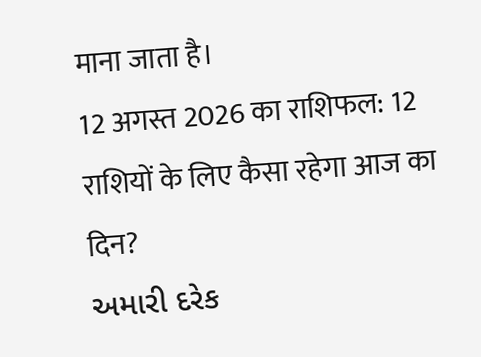माना जाता है।
12 अगस्त 2026 का राशिफल: 12 राशियों के लिए कैसा रहेगा आज का दिन?
અમારી દરેક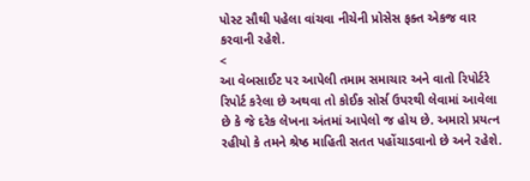પોસ્ટ સૌથી પહેલા વાંચવા નીચેની પ્રોસેસ ફક્ત એકજ વાર કરવાની રહેશે.
<
આ વેબસાઈટ પર આપેલી તમામ સમાચાર અને વાતો રિપોર્ટરે રિપોર્ટ કરેલા છે અથવા તો કોઈક સોર્સ ઉપરથી લેવામાં આવેલા છે કે જે દરેક લેખના અંતમાં આપેલો જ હોય છે. અમારો પ્રયત્ન રહીયો કે તમને શ્રેષ્ઠ માહિતી સતત પહોંચાડવાનો છે અને રહેશે.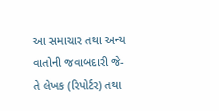આ સમાચાર તથા અન્ય વાતોની જવાબદારી જે-તે લેખક (રિપોર્ટર) તથા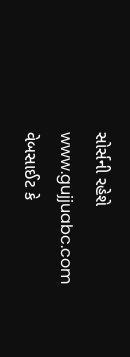સોર્સની રહેશે www.gujjuabc.com વેબસાઈટ કે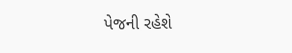પેજની રહેશે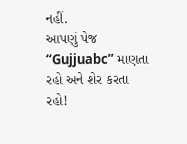નહીં.
આપણું પેજ “Gujjuabc” માણતા રહો અને શેર કરતા રહો!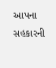આપના સહકારની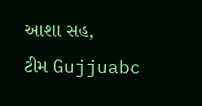આશા સહ,
ટીમ Gujjuabc